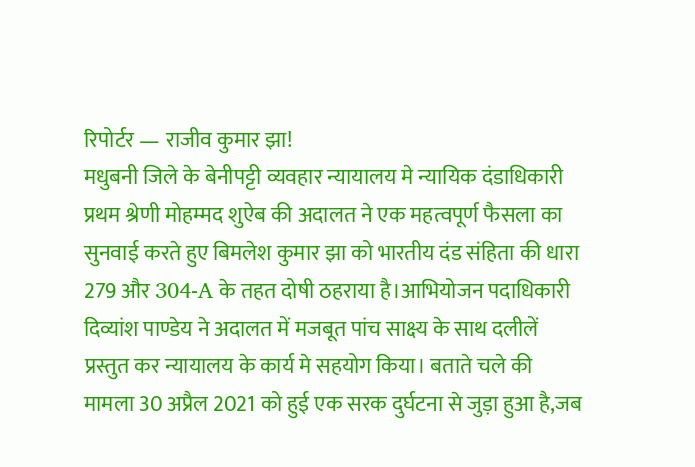रिपोर्टर — राजीव कुमार झा!
मधुबनी जिले के बेनीपट्टी व्यवहार न्यायालय मे न्यायिक दंडाधिकारी प्रथम श्रेणी मोहम्मद शुऐब की अदालत ने एक महत्वपूर्ण फैसला का सुनवाई करते हुए बिमलेश कुमार झा को भारतीय दंड संहिता की धारा 279 और 304-A के तहत दोषी ठहराया है।आभियोजन पदाधिकारी दिव्यांश पाण्डेय ने अदालत में मजबूत पांच साक्ष्य के साथ दलीलें प्रस्तुत कर न्यायालय के कार्य मे सहयोग किया। बताते चले की मामला 30 अप्रैल 2021 को हुई एक सरक दुर्घटना से जुड़ा हुआ है,जब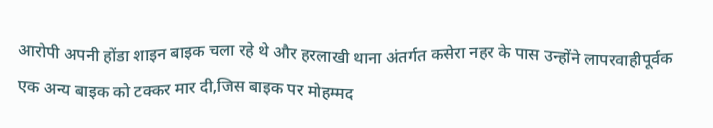आरोपी अपनी होंडा शाइन बाइक चला रहे थे और हरलाखी थाना अंतर्गत कसेरा नहर के पास उन्होंने लापरवाहीपूर्वक एक अन्य बाइक को टक्कर मार दी,जिस बाइक पर मोहम्मद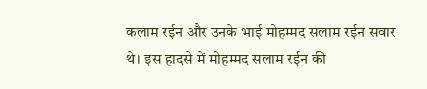कलाम रईन और उनके भाई मोहम्मद सलाम रईन सवार थे। इस हादसे में मोहम्मद सलाम रईन की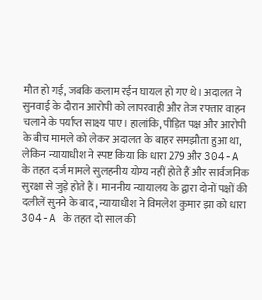मौत हो गई, जबकि कलाम रईन घायल हो गए थे। अदालत ने सुनवाई के दौरान आरोपी को लापरवाही और तेज रफ्तार वाहन चलाने के पर्याप्त साक्ष्य पाए। हालांकि, पीड़ित पक्ष और आरोपी के बीच मामले को लेकर अदालत के बाहर समझौता हुआ था, लेकिन न्यायाधीश ने स्पष्ट किया कि धारा 279 और 304-A के तहत दर्ज मामले सुलहनीय योग्य नहीं होते हैं और सार्वजनिक सुरक्षा से जुड़े होते हैं। माननीय न्यायालय के द्वारा दोनों पक्षों की दलीलें सुनने के बाद, न्यायाधीश ने विमलेश कुमार झा को धारा 304-A के तहत दो साल की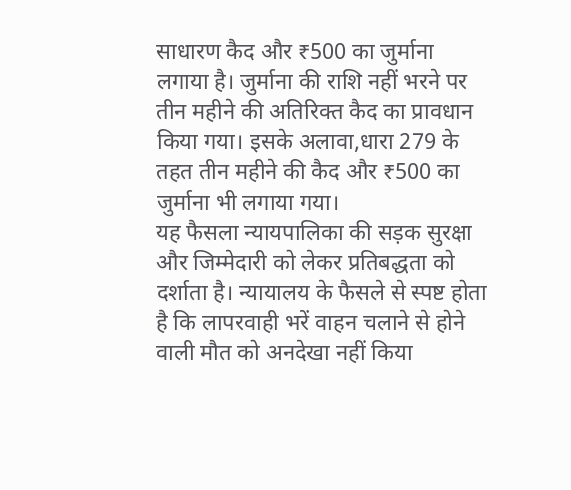साधारण कैद और ₹500 का जुर्माना लगाया है। जुर्माना की राशि नहीं भरने पर तीन महीने की अतिरिक्त कैद का प्रावधान किया गया। इसके अलावा,धारा 279 के तहत तीन महीने की कैद और ₹500 का जुर्माना भी लगाया गया।
यह फैसला न्यायपालिका की सड़क सुरक्षा और जिम्मेदारी को लेकर प्रतिबद्धता को दर्शाता है। न्यायालय के फैसले से स्पष्ट होता है कि लापरवाही भरें वाहन चलाने से होने वाली मौत को अनदेखा नहीं किया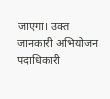जाएगा। उक्त जानकारी अभियोजन पदाधिकारी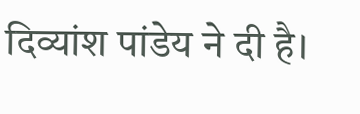दिव्यांश पांडेय ने दी है।